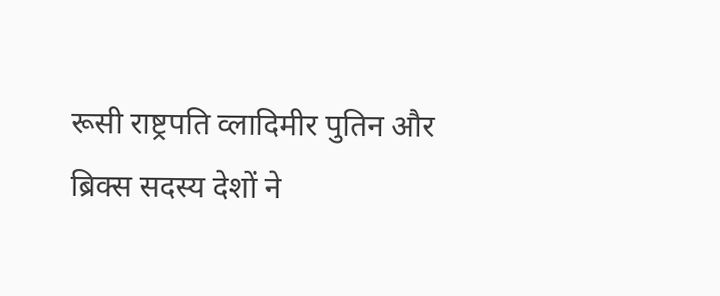रूसी राष्ट्रपति व्लादिमीर पुतिन और ब्रिक्स सदस्य देशों ने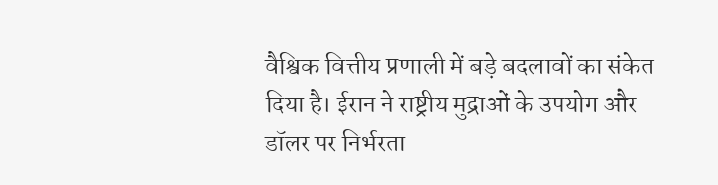वैश्विक वित्तीय प्रणाली में बड़े बदलावों का संकेत दिया है। ईरान ने राष्ट्रीय मुद्राओं के उपयोग और डॉलर पर निर्भरता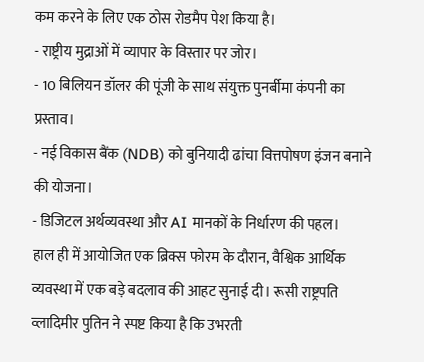कम करने के लिए एक ठोस रोडमैप पेश किया है।
- राष्ट्रीय मुद्राओं में व्यापार के विस्तार पर जोर।
- 10 बिलियन डॉलर की पूंजी के साथ संयुक्त पुनर्बीमा कंपनी का प्रस्ताव।
- नई विकास बैंक (NDB) को बुनियादी ढांचा वित्तपोषण इंजन बनाने की योजना।
- डिजिटल अर्थव्यवस्था और AI मानकों के निर्धारण की पहल।
हाल ही में आयोजित एक ब्रिक्स फोरम के दौरान, वैश्विक आर्थिक व्यवस्था में एक बड़े बदलाव की आहट सुनाई दी। रूसी राष्ट्रपति व्लादिमीर पुतिन ने स्पष्ट किया है कि उभरती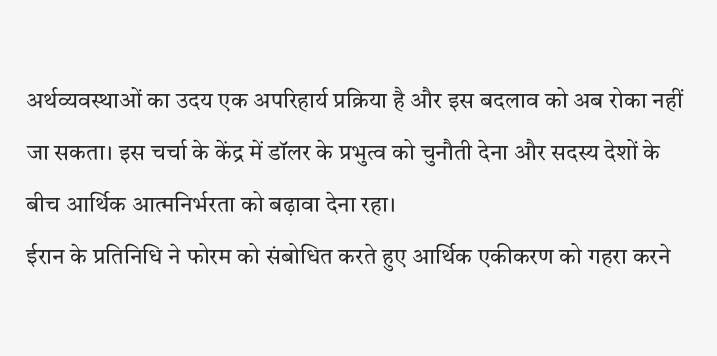अर्थव्यवस्थाओं का उदय एक अपरिहार्य प्रक्रिया है और इस बदलाव को अब रोका नहीं जा सकता। इस चर्चा के केंद्र में डॉलर के प्रभुत्व को चुनौती देना और सदस्य देशों के बीच आर्थिक आत्मनिर्भरता को बढ़ावा देना रहा।
ईरान के प्रतिनिधि ने फोरम को संबोधित करते हुए आर्थिक एकीकरण को गहरा करने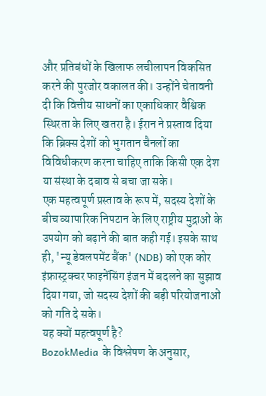और प्रतिबंधों के खिलाफ लचीलापन विकसित करने की पुरजोर वकालत की। उन्होंने चेतावनी दी कि वित्तीय साधनों का एकाधिकार वैश्विक स्थिरता के लिए खतरा है। ईरान ने प्रस्ताव दिया कि ब्रिक्स देशों को भुगतान चैनलों का विविधीकरण करना चाहिए ताकि किसी एक देश या संस्था के दबाव से बचा जा सके।
एक महत्वपूर्ण प्रस्ताव के रूप में, सदस्य देशों के बीच व्यापारिक निपटान के लिए राष्ट्रीय मुद्राओं के उपयोग को बढ़ाने की बात कही गई। इसके साथ ही, 'न्यू डेवलपमेंट बैंक' (NDB) को एक कोर इंफ्रास्ट्रक्चर फाइनेंसिंग इंजन में बदलने का सुझाव दिया गया, जो सदस्य देशों की बड़ी परियोजनाओं को गति दे सके।
यह क्यों महत्वपूर्ण है?
BozokMedia के विश्लेषण के अनुसार,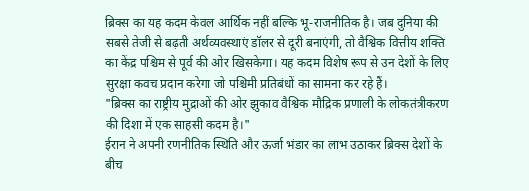ब्रिक्स का यह कदम केवल आर्थिक नहीं बल्कि भू-राजनीतिक है। जब दुनिया की सबसे तेजी से बढ़ती अर्थव्यवस्थाएं डॉलर से दूरी बनाएंगी, तो वैश्विक वित्तीय शक्ति का केंद्र पश्चिम से पूर्व की ओर खिसकेगा। यह कदम विशेष रूप से उन देशों के लिए सुरक्षा कवच प्रदान करेगा जो पश्चिमी प्रतिबंधों का सामना कर रहे हैं।
"ब्रिक्स का राष्ट्रीय मुद्राओं की ओर झुकाव वैश्विक मौद्रिक प्रणाली के लोकतंत्रीकरण की दिशा में एक साहसी कदम है।"
ईरान ने अपनी रणनीतिक स्थिति और ऊर्जा भंडार का लाभ उठाकर ब्रिक्स देशों के बीच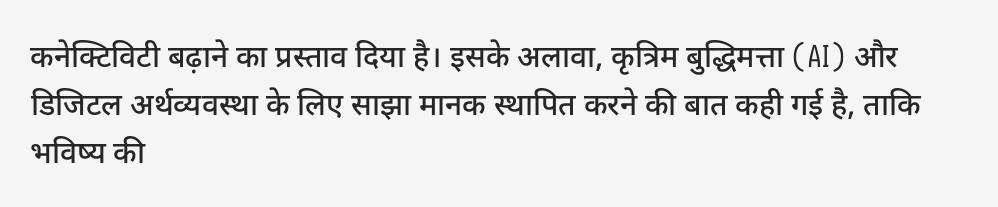कनेक्टिविटी बढ़ाने का प्रस्ताव दिया है। इसके अलावा, कृत्रिम बुद्धिमत्ता (AI) और डिजिटल अर्थव्यवस्था के लिए साझा मानक स्थापित करने की बात कही गई है, ताकि भविष्य की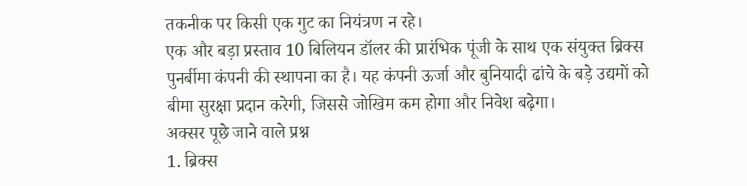तकनीक पर किसी एक गुट का नियंत्रण न रहे।
एक और बड़ा प्रस्ताव 10 बिलियन डॉलर की प्रारंभिक पूंजी के साथ एक संयुक्त ब्रिक्स पुनर्बीमा कंपनी की स्थापना का है। यह कंपनी ऊर्जा और बुनियादी ढांचे के बड़े उद्यमों को बीमा सुरक्षा प्रदान करेगी, जिससे जोखिम कम होगा और निवेश बढ़ेगा।
अक्सर पूछे जाने वाले प्रश्न
1. ब्रिक्स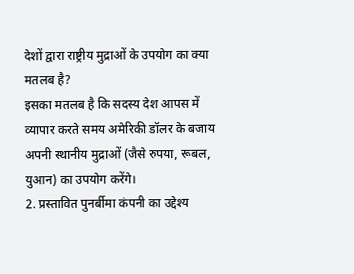देशों द्वारा राष्ट्रीय मुद्राओं के उपयोग का क्या मतलब है?
इसका मतलब है कि सदस्य देश आपस में व्यापार करते समय अमेरिकी डॉलर के बजाय अपनी स्थानीय मुद्राओं (जैसे रुपया, रूबल, युआन) का उपयोग करेंगे।
2. प्रस्तावित पुनर्बीमा कंपनी का उद्देश्य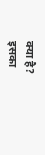क्या है?
इसका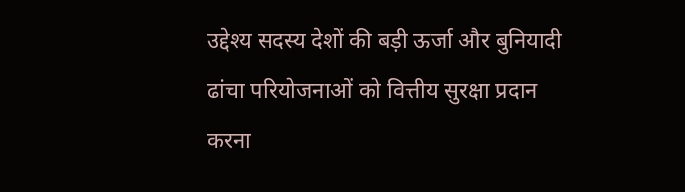उद्देश्य सदस्य देशों की बड़ी ऊर्जा और बुनियादी ढांचा परियोजनाओं को वित्तीय सुरक्षा प्रदान करना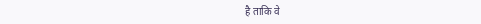है ताकि वे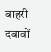बाहरी दबावों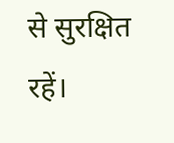से सुरक्षित रहें।